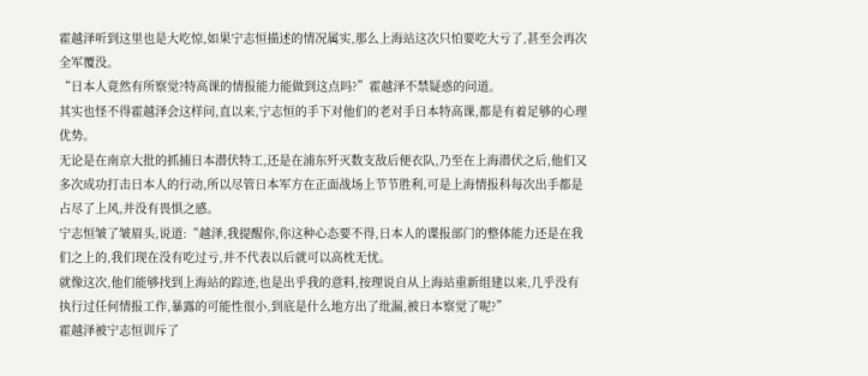霍越泽听到这里也是大吃惊,如果宁志恒描述的情况属实,那么上海站这次只怕要吃大亏了,甚至会再次全军覆没。
“日本人竟然有所察觉?特高课的情报能力能做到这点吗?”霍越泽不禁疑惑的问道。
其实也怪不得霍越泽会这样问,直以来,宁志恒的手下对他们的老对手日本特高课,都是有着足够的心理优势。
无论是在南京大批的抓捕日本潜伏特工,还是在浦东歼灭数支敌后便衣队,乃至在上海潜伏之后,他们又多次成功打击日本人的行动,所以尽管日本军方在正面战场上节节胜利,可是上海情报科每次出手都是占尽了上风,并没有畏惧之感。
宁志恒皱了皱眉头,说道:“越泽,我提醒你,你这种心态要不得,日本人的谍报部门的整体能力还是在我们之上的,我们现在没有吃过亏,并不代表以后就可以高枕无忧。
就像这次,他们能够找到上海站的踪迹,也是出乎我的意料,按理说自从上海站重新组建以来,几乎没有执行过任何情报工作,暴露的可能性很小,到底是什么地方出了纰漏,被日本察觉了呢?”
霍越泽被宁志恒训斥了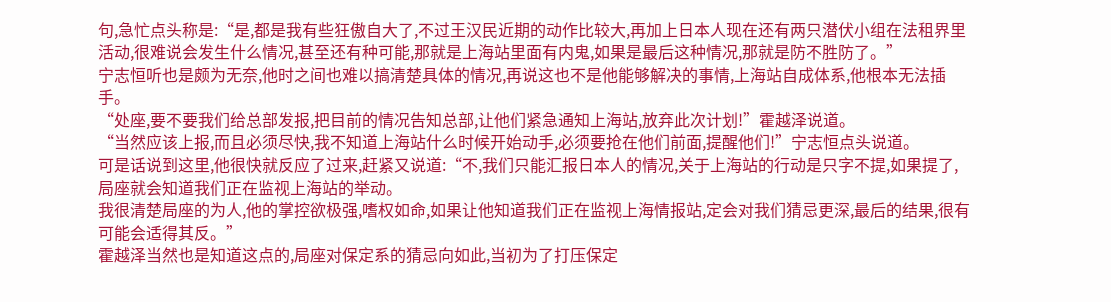句,急忙点头称是:“是,都是我有些狂傲自大了,不过王汉民近期的动作比较大,再加上日本人现在还有两只潜伏小组在法租界里活动,很难说会发生什么情况,甚至还有种可能,那就是上海站里面有内鬼,如果是最后这种情况,那就是防不胜防了。”
宁志恒听也是颇为无奈,他时之间也难以搞清楚具体的情况,再说这也不是他能够解决的事情,上海站自成体系,他根本无法插手。
“处座,要不要我们给总部发报,把目前的情况告知总部,让他们紧急通知上海站,放弃此次计划!”霍越泽说道。
“当然应该上报,而且必须尽快,我不知道上海站什么时候开始动手,必须要抢在他们前面,提醒他们!”宁志恒点头说道。
可是话说到这里,他很快就反应了过来,赶紧又说道:“不,我们只能汇报日本人的情况,关于上海站的行动是只字不提,如果提了,局座就会知道我们正在监视上海站的举动。
我很清楚局座的为人,他的掌控欲极强,嗜权如命,如果让他知道我们正在监视上海情报站,定会对我们猜忌更深,最后的结果,很有可能会适得其反。”
霍越泽当然也是知道这点的,局座对保定系的猜忌向如此,当初为了打压保定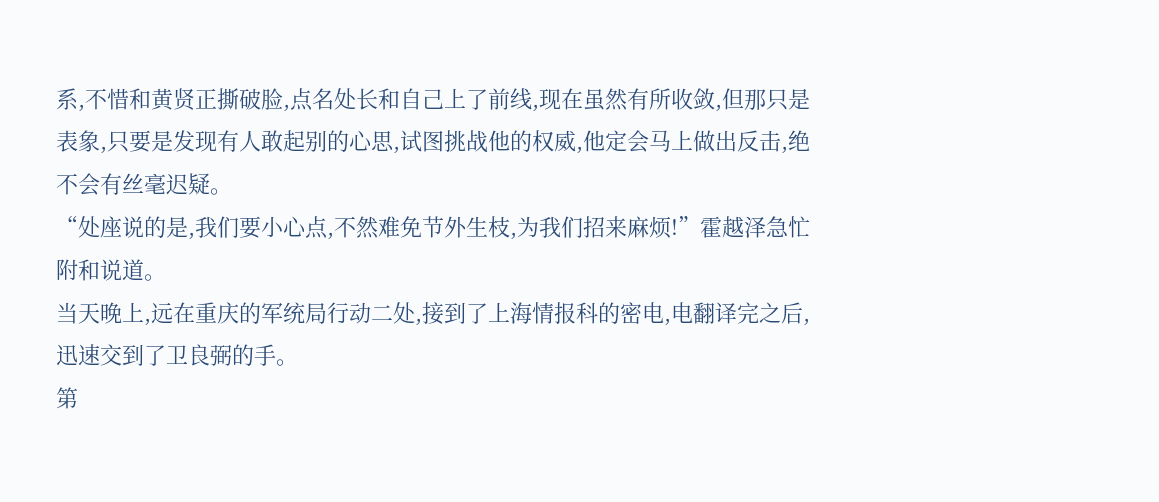系,不惜和黄贤正撕破脸,点名处长和自己上了前线,现在虽然有所收敛,但那只是表象,只要是发现有人敢起别的心思,试图挑战他的权威,他定会马上做出反击,绝不会有丝毫迟疑。
“处座说的是,我们要小心点,不然难免节外生枝,为我们招来麻烦!”霍越泽急忙附和说道。
当天晚上,远在重庆的军统局行动二处,接到了上海情报科的密电,电翻译完之后,迅速交到了卫良弼的手。
第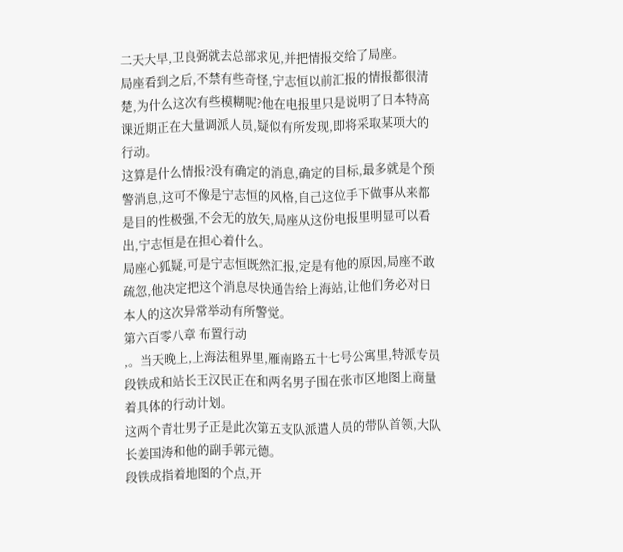二天大早,卫良弼就去总部求见,并把情报交给了局座。
局座看到之后,不禁有些奇怪,宁志恒以前汇报的情报都很清楚,为什么这次有些模糊呢?他在电报里只是说明了日本特高课近期正在大量调派人员,疑似有所发现,即将采取某项大的行动。
这算是什么情报?没有确定的消息,确定的目标,最多就是个预警消息,这可不像是宁志恒的风格,自己这位手下做事从来都是目的性极强,不会无的放矢,局座从这份电报里明显可以看出,宁志恒是在担心着什么。
局座心狐疑,可是宁志恒既然汇报,定是有他的原因,局座不敢疏忽,他决定把这个消息尽快通告给上海站,让他们务必对日本人的这次异常举动有所警觉。
第六百零八章 布置行动
,。当天晚上,上海法租界里,雁南路五十七号公寓里,特派专员段铁成和站长王汉民正在和两名男子围在张市区地图上商量着具体的行动计划。
这两个青壮男子正是此次第五支队派遣人员的带队首领,大队长姜国涛和他的副手郭元德。
段铁成指着地图的个点,开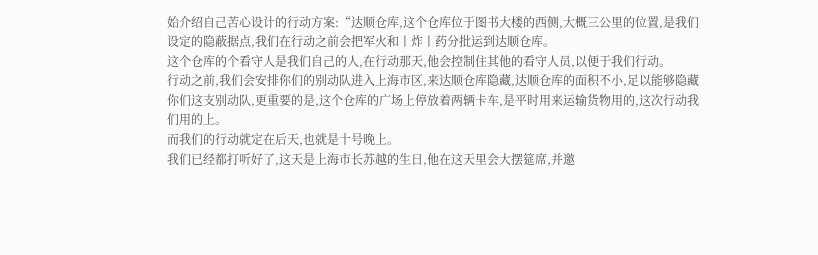始介绍自己苦心设计的行动方案:“达顺仓库,这个仓库位于图书大楼的西侧,大概三公里的位置,是我们设定的隐蔽据点,我们在行动之前会把军火和丨炸丨药分批运到达顺仓库。
这个仓库的个看守人是我们自己的人,在行动那天,他会控制住其他的看守人员,以便于我们行动。
行动之前,我们会安排你们的别动队进入上海市区,来达顺仓库隐藏,达顺仓库的面积不小,足以能够隐藏你们这支别动队,更重要的是,这个仓库的广场上停放着两辆卡车,是平时用来运输货物用的,这次行动我们用的上。
而我们的行动就定在后天,也就是十号晚上。
我们已经都打听好了,这天是上海市长苏越的生日,他在这天里会大摆筵席,并邀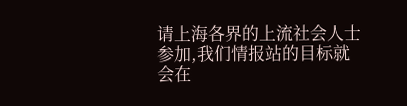请上海各界的上流社会人士参加,我们情报站的目标就会在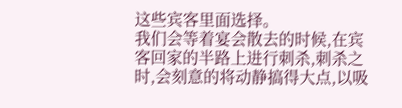这些宾客里面选择。
我们会等着宴会散去的时候,在宾客回家的半路上进行刺杀,刺杀之时,会刻意的将动静搞得大点,以吸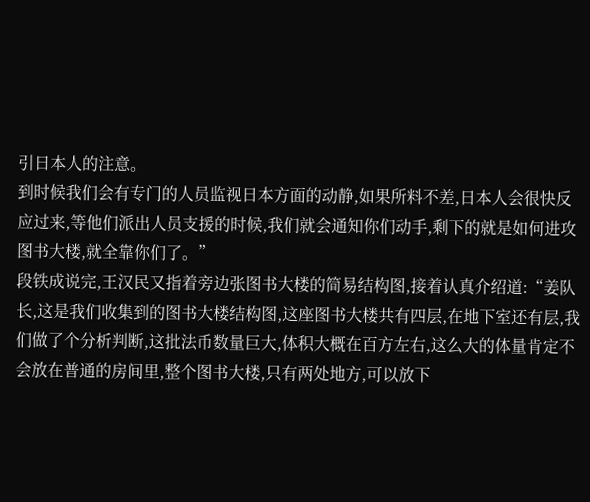引日本人的注意。
到时候我们会有专门的人员监视日本方面的动静,如果所料不差,日本人会很快反应过来,等他们派出人员支援的时候,我们就会通知你们动手,剩下的就是如何进攻图书大楼,就全靠你们了。”
段铁成说完,王汉民又指着旁边张图书大楼的简易结构图,接着认真介绍道:“姜队长,这是我们收集到的图书大楼结构图,这座图书大楼共有四层,在地下室还有层,我们做了个分析判断,这批法币数量巨大,体积大概在百方左右,这么大的体量肯定不会放在普通的房间里,整个图书大楼,只有两处地方,可以放下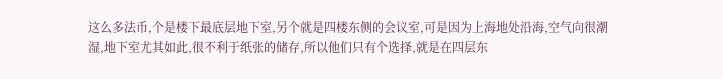这么多法币,个是楼下最底层地下室,另个就是四楼东侧的会议室,可是因为上海地处沿海,空气向很潮湿,地下室尤其如此,很不利于纸张的储存,所以他们只有个选择,就是在四层东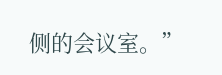侧的会议室。”